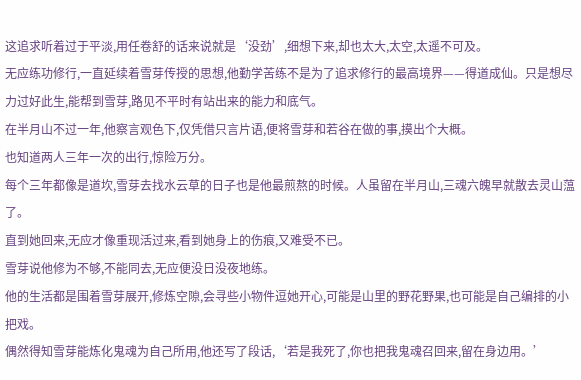这追求听着过于平淡,用任卷舒的话来说就是‘没劲’,细想下来,却也太大,太空,太遥不可及。
无应练功修行,一直延续着雪芽传授的思想,他勤学苦练不是为了追求修行的最高境界——得道成仙。只是想尽力过好此生,能帮到雪芽,路见不平时有站出来的能力和底气。
在半月山不过一年,他察言观色下,仅凭借只言片语,便将雪芽和若谷在做的事,摸出个大概。
也知道两人三年一次的出行,惊险万分。
每个三年都像是道坎,雪芽去找水云草的日子也是他最煎熬的时候。人虽留在半月山,三魂六魄早就散去灵山蕰了。
直到她回来,无应才像重现活过来,看到她身上的伤痕,又难受不已。
雪芽说他修为不够,不能同去,无应便没日没夜地练。
他的生活都是围着雪芽展开,修炼空隙,会寻些小物件逗她开心,可能是山里的野花野果,也可能是自己编排的小把戏。
偶然得知雪芽能炼化鬼魂为自己所用,他还写了段话,‘若是我死了,你也把我鬼魂召回来,留在身边用。’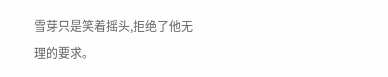雪芽只是笑着摇头,拒绝了他无理的要求。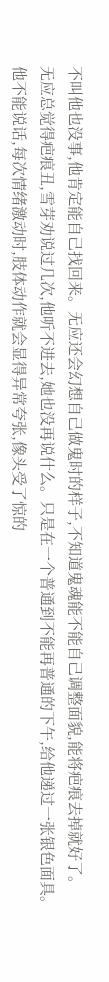不叫他也没事,他肯定能自己找回来。无应还会幻想自己做鬼时的样子,不知道鬼魂能不能自己调整面貌,能将疤痕去掉就好了。
无应总觉得疤痕丑,雪芽劝说过几次,他听不进去,她也没再说什么。只是在一个普通到不能再普通的下午,给他递过一张银色面具。
他不能说话,每次情绪激动时,肢体动作就会显得异常夸张,像头受了惊的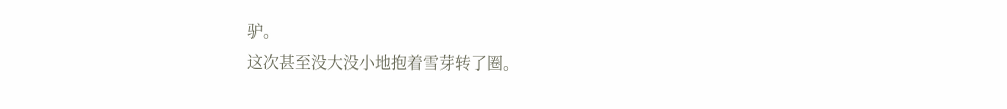驴。
这次甚至没大没小地抱着雪芽转了圈。